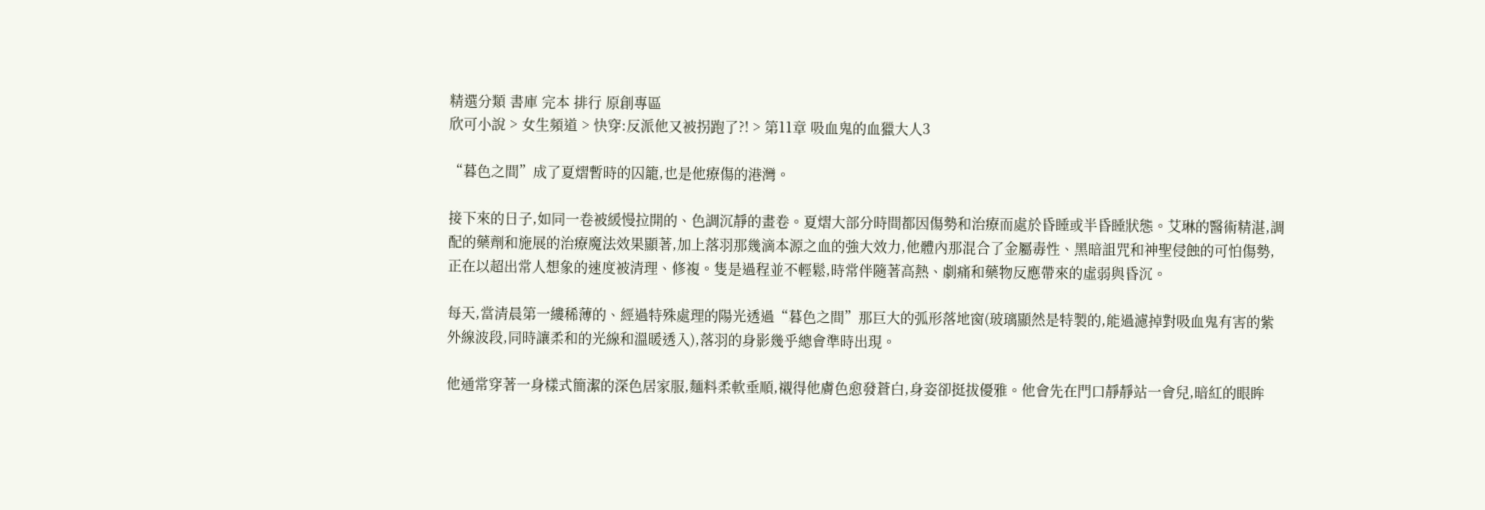精選分類 書庫 完本 排行 原創專區
欣可小說 > 女生頻道 > 快穿:反派他又被拐跑了?! > 第11章 吸血鬼的血獵大人3

“暮色之間”成了夏熠暫時的囚籠,也是他療傷的港灣。

接下來的日子,如同一卷被緩慢拉開的、色調沉靜的畫卷。夏熠大部分時間都因傷勢和治療而處於昏睡或半昏睡狀態。艾琳的醫術精湛,調配的藥劑和施展的治療魔法效果顯著,加上落羽那幾滴本源之血的強大效力,他體內那混合了金屬毒性、黑暗詛咒和神聖侵蝕的可怕傷勢,正在以超出常人想象的速度被清理、修複。隻是過程並不輕鬆,時常伴隨著高熱、劇痛和藥物反應帶來的虛弱與昏沉。

每天,當清晨第一縷稀薄的、經過特殊處理的陽光透過“暮色之間”那巨大的弧形落地窗(玻璃顯然是特製的,能過濾掉對吸血鬼有害的紫外線波段,同時讓柔和的光線和溫暖透入),落羽的身影幾乎總會準時出現。

他通常穿著一身樣式簡潔的深色居家服,麵料柔軟垂順,襯得他膚色愈發蒼白,身姿卻挺拔優雅。他會先在門口靜靜站一會兒,暗紅的眼眸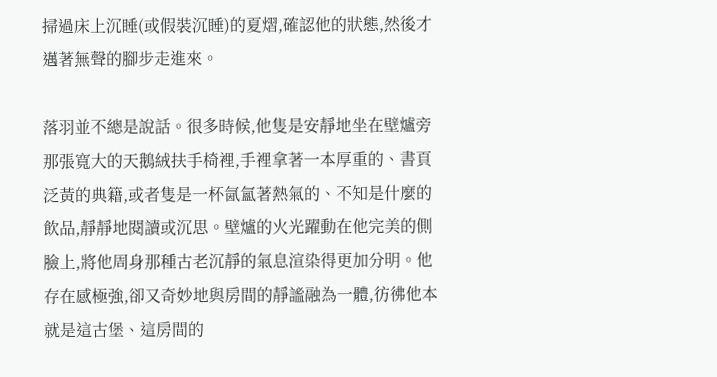掃過床上沉睡(或假裝沉睡)的夏熠,確認他的狀態,然後才邁著無聲的腳步走進來。

落羽並不總是說話。很多時候,他隻是安靜地坐在壁爐旁那張寬大的天鵝絨扶手椅裡,手裡拿著一本厚重的、書頁泛黃的典籍,或者隻是一杯氤氳著熱氣的、不知是什麼的飲品,靜靜地閱讀或沉思。壁爐的火光躍動在他完美的側臉上,將他周身那種古老沉靜的氣息渲染得更加分明。他存在感極強,卻又奇妙地與房間的靜謐融為一體,彷彿他本就是這古堡、這房間的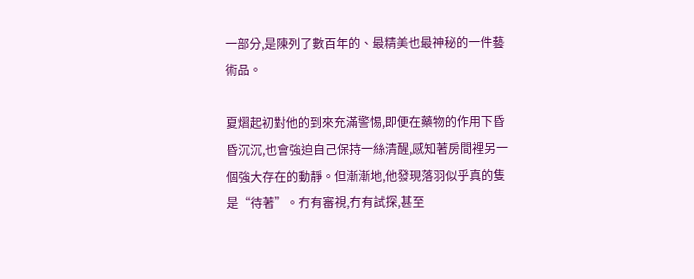一部分,是陳列了數百年的、最精美也最神秘的一件藝術品。

夏熠起初對他的到來充滿警惕,即便在藥物的作用下昏昏沉沉,也會強迫自己保持一絲清醒,感知著房間裡另一個強大存在的動靜。但漸漸地,他發現落羽似乎真的隻是“待著”。冇有審視,冇有試探,甚至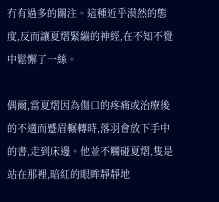冇有過多的關注。這種近乎漠然的態度,反而讓夏熠緊繃的神經,在不知不覺中鬆懈了一絲。

偶爾,當夏熠因為傷口的疼痛或治療後的不適而蹙眉輾轉時,落羽會放下手中的書,走到床邊。他並不觸碰夏熠,隻是站在那裡,暗紅的眼眸靜靜地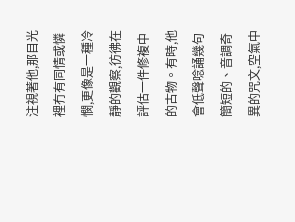注視著他,那目光裡冇有同情或憐憫,更像是一種冷靜的觀察,彷彿在評估一件修複中的古物。有時,他會低聲唸誦幾句簡短的、音調奇異的咒文,空氣中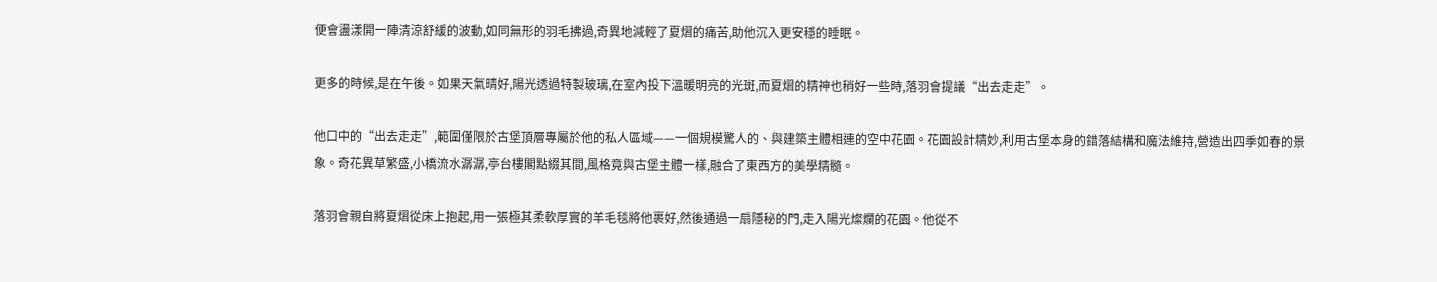便會盪漾開一陣清涼舒緩的波動,如同無形的羽毛拂過,奇異地減輕了夏熠的痛苦,助他沉入更安穩的睡眠。

更多的時候,是在午後。如果天氣晴好,陽光透過特製玻璃,在室內投下溫暖明亮的光斑,而夏熠的精神也稍好一些時,落羽會提議“出去走走”。

他口中的“出去走走”,範圍僅限於古堡頂層專屬於他的私人區域——一個規模驚人的、與建築主體相連的空中花園。花園設計精妙,利用古堡本身的錯落結構和魔法維持,營造出四季如春的景象。奇花異草繁盛,小橋流水潺潺,亭台樓閣點綴其間,風格竟與古堡主體一樣,融合了東西方的美學精髓。

落羽會親自將夏熠從床上抱起,用一張極其柔軟厚實的羊毛毯將他裹好,然後通過一扇隱秘的門,走入陽光燦爛的花園。他從不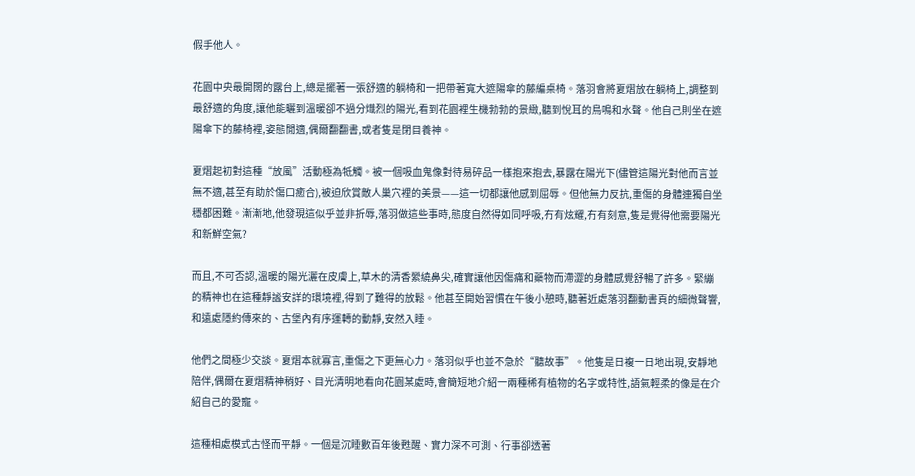假手他人。

花園中央最開闊的露台上,總是擺著一張舒適的躺椅和一把帶著寬大遮陽傘的藤編桌椅。落羽會將夏熠放在躺椅上,調整到最舒適的角度,讓他能曬到溫暖卻不過分熾烈的陽光,看到花園裡生機勃勃的景緻,聽到悅耳的鳥鳴和水聲。他自己則坐在遮陽傘下的藤椅裡,姿態閒適,偶爾翻翻書,或者隻是閉目養神。

夏熠起初對這種“放風”活動極為牴觸。被一個吸血鬼像對待易碎品一樣抱來抱去,暴露在陽光下(儘管這陽光對他而言並無不適,甚至有助於傷口癒合),被迫欣賞敵人巢穴裡的美景——這一切都讓他感到屈辱。但他無力反抗,重傷的身體連獨自坐穩都困難。漸漸地,他發現這似乎並非折辱,落羽做這些事時,態度自然得如同呼吸,冇有炫耀,冇有刻意,隻是覺得他需要陽光和新鮮空氣?

而且,不可否認,溫暖的陽光灑在皮膚上,草木的清香縈繞鼻尖,確實讓他因傷痛和藥物而滯澀的身體感覺舒暢了許多。緊繃的精神也在這種靜謐安詳的環境裡,得到了難得的放鬆。他甚至開始習慣在午後小憩時,聽著近處落羽翻動書頁的細微聲響,和遠處隱約傳來的、古堡內有序運轉的動靜,安然入睡。

他們之間極少交談。夏熠本就寡言,重傷之下更無心力。落羽似乎也並不急於“聽故事”。他隻是日複一日地出現,安靜地陪伴,偶爾在夏熠精神稍好、目光清明地看向花園某處時,會簡短地介紹一兩種稀有植物的名字或特性,語氣輕柔的像是在介紹自己的愛寵。

這種相處模式古怪而平靜。一個是沉睡數百年後甦醒、實力深不可測、行事卻透著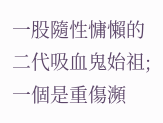一股隨性慵懶的二代吸血鬼始祖;一個是重傷瀕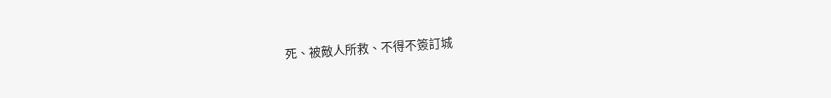死、被敵人所救、不得不簽訂城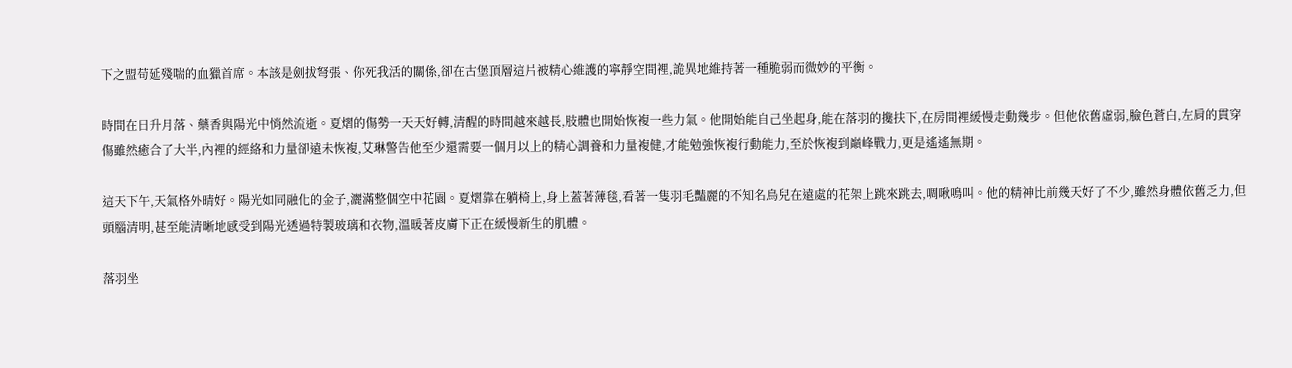下之盟苟延殘喘的血獵首席。本該是劍拔弩張、你死我活的關係,卻在古堡頂層這片被精心維護的寧靜空間裡,詭異地維持著一種脆弱而微妙的平衡。

時間在日升月落、藥香與陽光中悄然流逝。夏熠的傷勢一天天好轉,清醒的時間越來越長,肢體也開始恢複一些力氣。他開始能自己坐起身,能在落羽的攙扶下,在房間裡緩慢走動幾步。但他依舊虛弱,臉色蒼白,左肩的貫穿傷雖然癒合了大半,內裡的經絡和力量卻遠未恢複,艾琳警告他至少還需要一個月以上的精心調養和力量複健,才能勉強恢複行動能力,至於恢複到巔峰戰力,更是遙遙無期。

這天下午,天氣格外晴好。陽光如同融化的金子,灑滿整個空中花園。夏熠靠在躺椅上,身上蓋著薄毯,看著一隻羽毛豔麗的不知名鳥兒在遠處的花架上跳來跳去,啁啾鳴叫。他的精神比前幾天好了不少,雖然身體依舊乏力,但頭腦清明,甚至能清晰地感受到陽光透過特製玻璃和衣物,溫暖著皮膚下正在緩慢新生的肌體。

落羽坐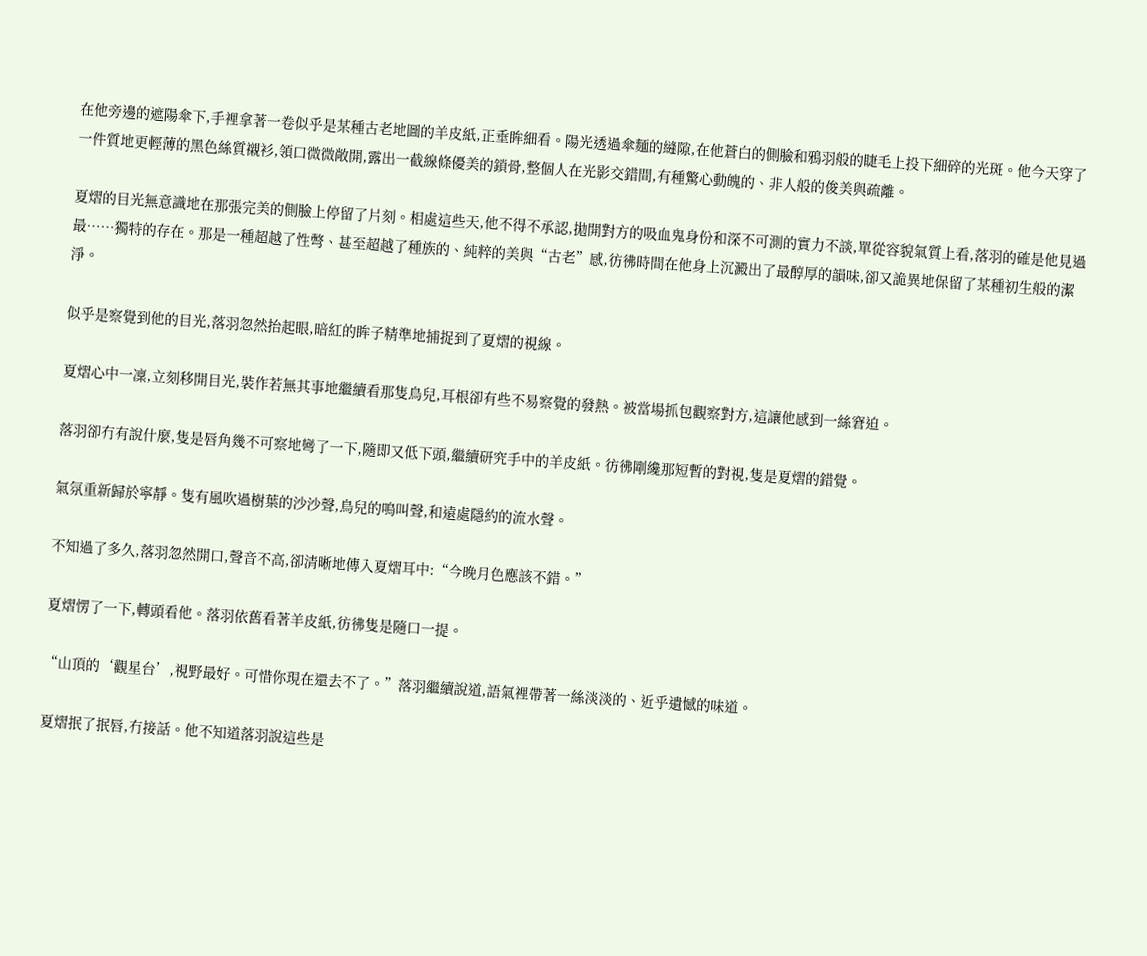在他旁邊的遮陽傘下,手裡拿著一卷似乎是某種古老地圖的羊皮紙,正垂眸細看。陽光透過傘麵的縫隙,在他蒼白的側臉和鴉羽般的睫毛上投下細碎的光斑。他今天穿了一件質地更輕薄的黑色絲質襯衫,領口微微敞開,露出一截線條優美的鎖骨,整個人在光影交錯間,有種驚心動魄的、非人般的俊美與疏離。

夏熠的目光無意識地在那張完美的側臉上停留了片刻。相處這些天,他不得不承認,拋開對方的吸血鬼身份和深不可測的實力不談,單從容貌氣質上看,落羽的確是他見過最……獨特的存在。那是一種超越了性彆、甚至超越了種族的、純粹的美與“古老”感,彷彿時間在他身上沉澱出了最醇厚的韻味,卻又詭異地保留了某種初生般的潔淨。

似乎是察覺到他的目光,落羽忽然抬起眼,暗紅的眸子精準地捕捉到了夏熠的視線。

夏熠心中一凜,立刻移開目光,裝作若無其事地繼續看那隻鳥兒,耳根卻有些不易察覺的發熱。被當場抓包觀察對方,這讓他感到一絲窘迫。

落羽卻冇有說什麼,隻是唇角幾不可察地彎了一下,隨即又低下頭,繼續研究手中的羊皮紙。彷彿剛纔那短暫的對視,隻是夏熠的錯覺。

氣氛重新歸於寧靜。隻有風吹過樹葉的沙沙聲,鳥兒的鳴叫聲,和遠處隱約的流水聲。

不知過了多久,落羽忽然開口,聲音不高,卻清晰地傳入夏熠耳中:“今晚月色應該不錯。”

夏熠愣了一下,轉頭看他。落羽依舊看著羊皮紙,彷彿隻是隨口一提。

“山頂的‘觀星台’,視野最好。可惜你現在還去不了。”落羽繼續說道,語氣裡帶著一絲淡淡的、近乎遺憾的味道。

夏熠抿了抿唇,冇接話。他不知道落羽說這些是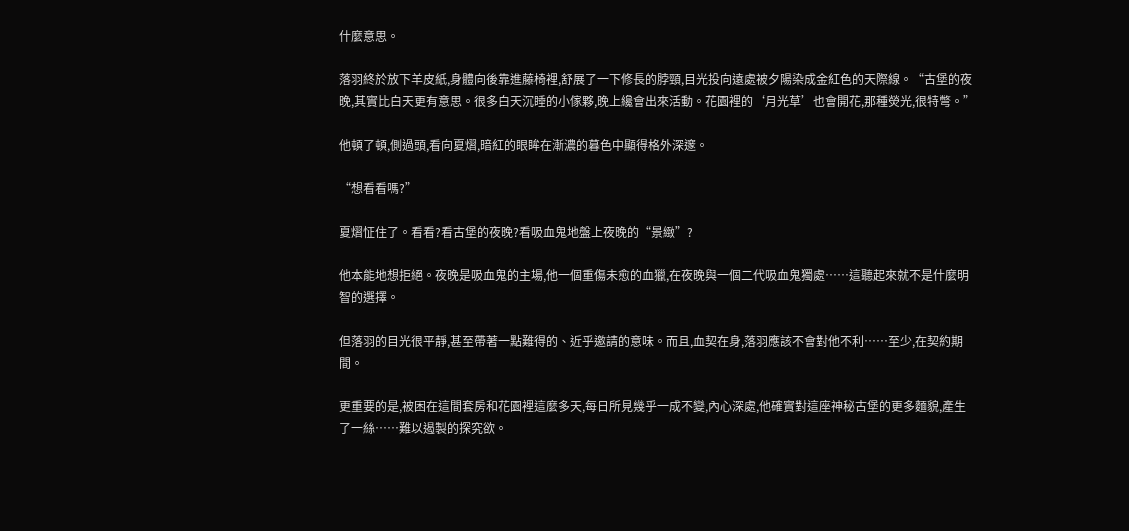什麼意思。

落羽終於放下羊皮紙,身體向後靠進藤椅裡,舒展了一下修長的脖頸,目光投向遠處被夕陽染成金紅色的天際線。“古堡的夜晚,其實比白天更有意思。很多白天沉睡的小傢夥,晚上纔會出來活動。花園裡的‘月光草’也會開花,那種熒光,很特彆。”

他頓了頓,側過頭,看向夏熠,暗紅的眼眸在漸濃的暮色中顯得格外深邃。

“想看看嗎?”

夏熠怔住了。看看?看古堡的夜晚?看吸血鬼地盤上夜晚的“景緻”?

他本能地想拒絕。夜晚是吸血鬼的主場,他一個重傷未愈的血獵,在夜晚與一個二代吸血鬼獨處……這聽起來就不是什麼明智的選擇。

但落羽的目光很平靜,甚至帶著一點難得的、近乎邀請的意味。而且,血契在身,落羽應該不會對他不利……至少,在契約期間。

更重要的是,被困在這間套房和花園裡這麼多天,每日所見幾乎一成不變,內心深處,他確實對這座神秘古堡的更多麵貌,產生了一絲……難以遏製的探究欲。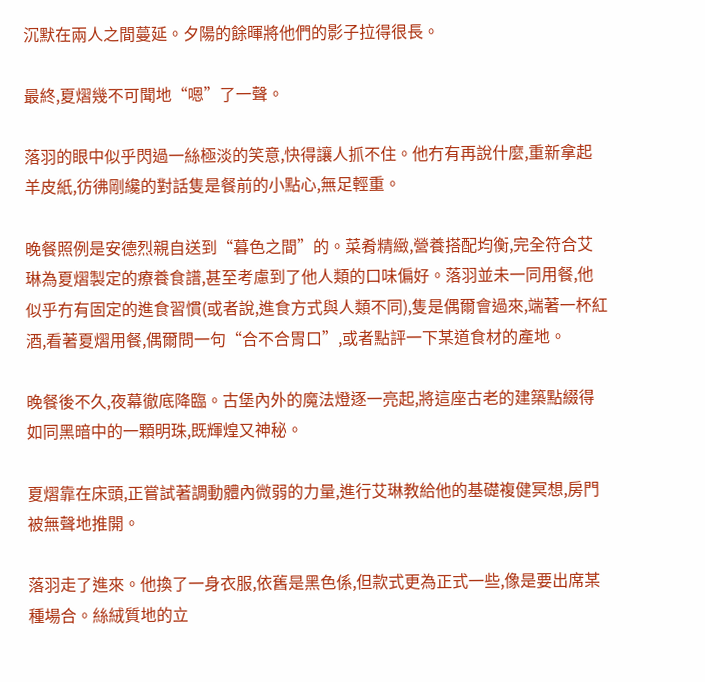沉默在兩人之間蔓延。夕陽的餘暉將他們的影子拉得很長。

最終,夏熠幾不可聞地“嗯”了一聲。

落羽的眼中似乎閃過一絲極淡的笑意,快得讓人抓不住。他冇有再說什麼,重新拿起羊皮紙,彷彿剛纔的對話隻是餐前的小點心,無足輕重。

晚餐照例是安德烈親自送到“暮色之間”的。菜肴精緻,營養搭配均衡,完全符合艾琳為夏熠製定的療養食譜,甚至考慮到了他人類的口味偏好。落羽並未一同用餐,他似乎冇有固定的進食習慣(或者說,進食方式與人類不同),隻是偶爾會過來,端著一杯紅酒,看著夏熠用餐,偶爾問一句“合不合胃口”,或者點評一下某道食材的產地。

晚餐後不久,夜幕徹底降臨。古堡內外的魔法燈逐一亮起,將這座古老的建築點綴得如同黑暗中的一顆明珠,既輝煌又神秘。

夏熠靠在床頭,正嘗試著調動體內微弱的力量,進行艾琳教給他的基礎複健冥想,房門被無聲地推開。

落羽走了進來。他換了一身衣服,依舊是黑色係,但款式更為正式一些,像是要出席某種場合。絲絨質地的立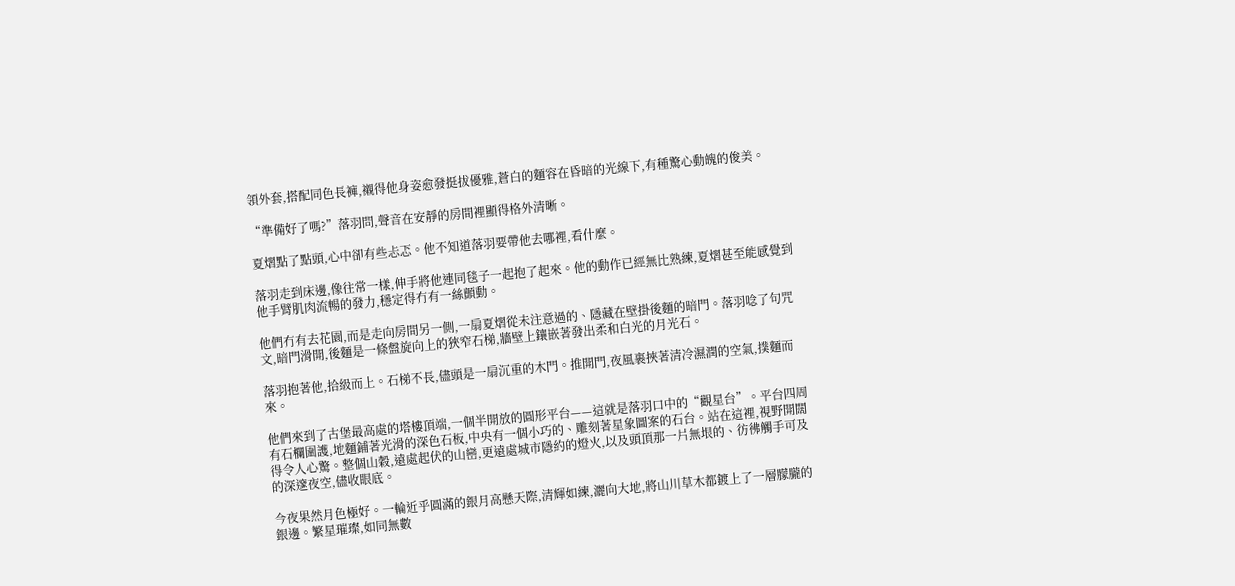領外套,搭配同色長褲,襯得他身姿愈發挺拔優雅,蒼白的麵容在昏暗的光線下,有種驚心動魄的俊美。

“準備好了嗎?”落羽問,聲音在安靜的房間裡顯得格外清晰。

夏熠點了點頭,心中卻有些忐忑。他不知道落羽要帶他去哪裡,看什麼。

落羽走到床邊,像往常一樣,伸手將他連同毯子一起抱了起來。他的動作已經無比熟練,夏熠甚至能感覺到他手臂肌肉流暢的發力,穩定得冇有一絲顫動。

他們冇有去花園,而是走向房間另一側,一扇夏熠從未注意過的、隱藏在壁掛後麵的暗門。落羽唸了句咒文,暗門滑開,後麵是一條盤旋向上的狹窄石梯,牆壁上鑲嵌著發出柔和白光的月光石。

落羽抱著他,拾級而上。石梯不長,儘頭是一扇沉重的木門。推開門,夜風裹挾著清冷濕潤的空氣,撲麵而來。

他們來到了古堡最高處的塔樓頂端,一個半開放的圓形平台——這就是落羽口中的“觀星台”。平台四周有石欄圍護,地麵鋪著光滑的深色石板,中央有一個小巧的、雕刻著星象圖案的石台。站在這裡,視野開闊得令人心驚。整個山穀,遠處起伏的山巒,更遠處城市隱約的燈火,以及頭頂那一片無垠的、彷彿觸手可及的深邃夜空,儘收眼底。

今夜果然月色極好。一輪近乎圓滿的銀月高懸天際,清輝如練,灑向大地,將山川草木都鍍上了一層朦朧的銀邊。繁星璀璨,如同無數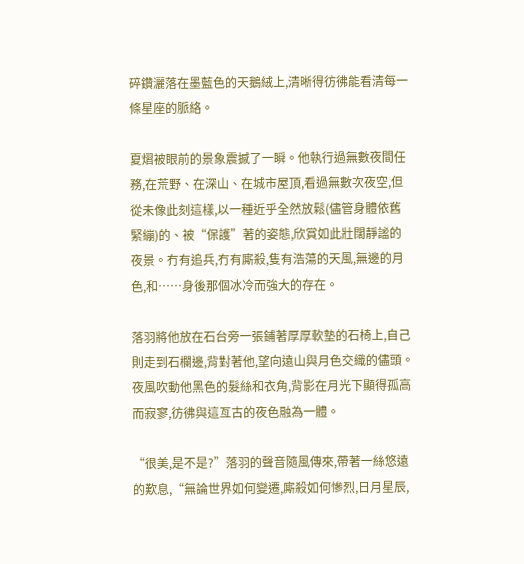碎鑽灑落在墨藍色的天鵝絨上,清晰得彷彿能看清每一條星座的脈絡。

夏熠被眼前的景象震撼了一瞬。他執行過無數夜間任務,在荒野、在深山、在城市屋頂,看過無數次夜空,但從未像此刻這樣,以一種近乎全然放鬆(儘管身體依舊緊繃)的、被“保護”著的姿態,欣賞如此壯闊靜謐的夜景。冇有追兵,冇有廝殺,隻有浩蕩的天風,無邊的月色,和……身後那個冰冷而強大的存在。

落羽將他放在石台旁一張鋪著厚厚軟墊的石椅上,自己則走到石欄邊,背對著他,望向遠山與月色交織的儘頭。夜風吹動他黑色的髮絲和衣角,背影在月光下顯得孤高而寂寥,彷彿與這亙古的夜色融為一體。

“很美,是不是?”落羽的聲音隨風傳來,帶著一絲悠遠的歎息,“無論世界如何變遷,廝殺如何慘烈,日月星辰,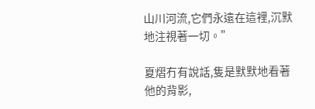山川河流,它們永遠在這裡,沉默地注視著一切。”

夏熠冇有說話,隻是默默地看著他的背影,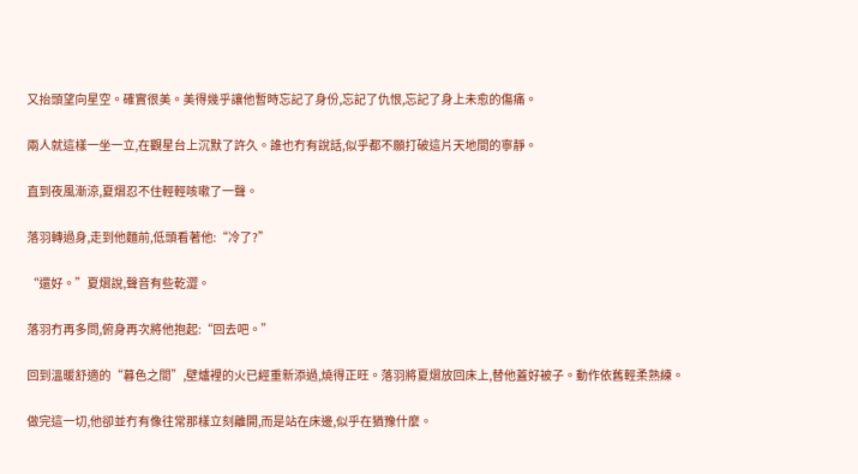又抬頭望向星空。確實很美。美得幾乎讓他暫時忘記了身份,忘記了仇恨,忘記了身上未愈的傷痛。

兩人就這樣一坐一立,在觀星台上沉默了許久。誰也冇有說話,似乎都不願打破這片天地間的寧靜。

直到夜風漸涼,夏熠忍不住輕輕咳嗽了一聲。

落羽轉過身,走到他麵前,低頭看著他:“冷了?”

“還好。”夏熠說,聲音有些乾澀。

落羽冇再多問,俯身再次將他抱起:“回去吧。”

回到溫暖舒適的“暮色之間”,壁爐裡的火已經重新添過,燒得正旺。落羽將夏熠放回床上,替他蓋好被子。動作依舊輕柔熟練。

做完這一切,他卻並冇有像往常那樣立刻離開,而是站在床邊,似乎在猶豫什麼。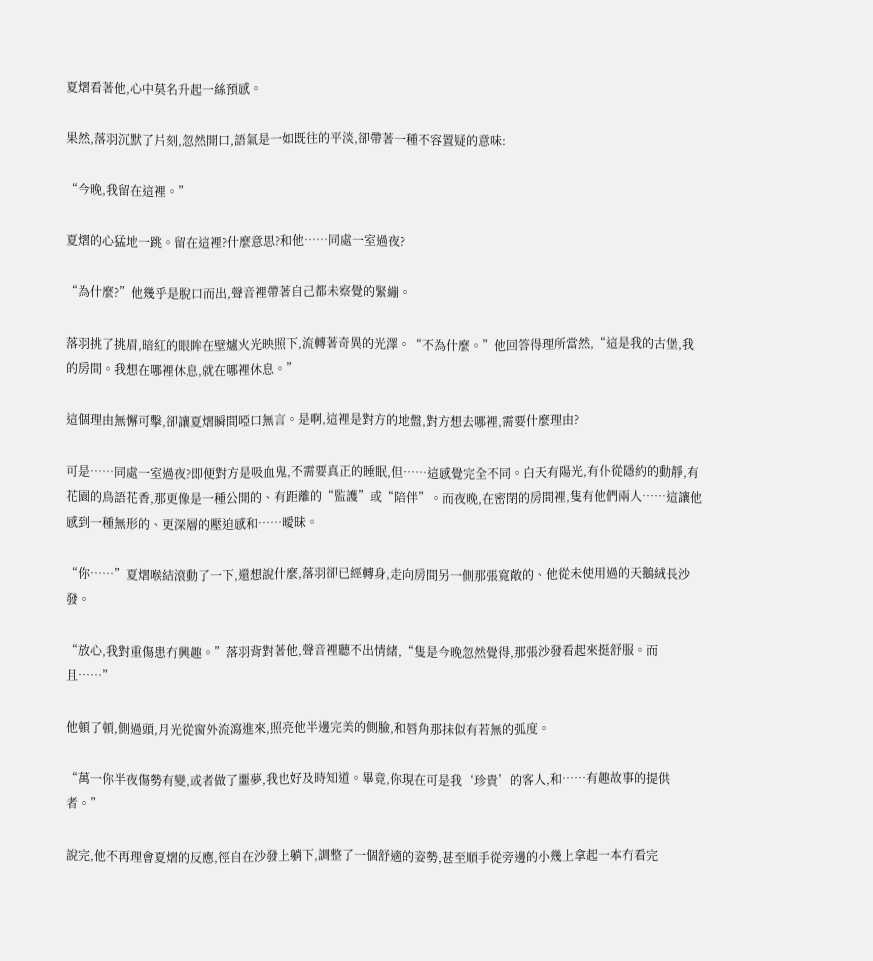夏熠看著他,心中莫名升起一絲預感。

果然,落羽沉默了片刻,忽然開口,語氣是一如既往的平淡,卻帶著一種不容置疑的意味:

“今晚,我留在這裡。”

夏熠的心猛地一跳。留在這裡?什麼意思?和他……同處一室過夜?

“為什麼?”他幾乎是脫口而出,聲音裡帶著自己都未察覺的緊繃。

落羽挑了挑眉,暗紅的眼眸在壁爐火光映照下,流轉著奇異的光澤。“不為什麼。”他回答得理所當然,“這是我的古堡,我的房間。我想在哪裡休息,就在哪裡休息。”

這個理由無懈可擊,卻讓夏熠瞬間啞口無言。是啊,這裡是對方的地盤,對方想去哪裡,需要什麼理由?

可是……同處一室過夜?即便對方是吸血鬼,不需要真正的睡眠,但……這感覺完全不同。白天有陽光,有仆從隱約的動靜,有花園的鳥語花香,那更像是一種公開的、有距離的“監護”或“陪伴”。而夜晚,在密閉的房間裡,隻有他們兩人……這讓他感到一種無形的、更深層的壓迫感和……曖昧。

“你……”夏熠喉結滾動了一下,還想說什麼,落羽卻已經轉身,走向房間另一側那張寬敞的、他從未使用過的天鵝絨長沙發。

“放心,我對重傷患冇興趣。”落羽背對著他,聲音裡聽不出情緒,“隻是今晚忽然覺得,那張沙發看起來挺舒服。而且……”

他頓了頓,側過頭,月光從窗外流瀉進來,照亮他半邊完美的側臉,和唇角那抹似有若無的弧度。

“萬一你半夜傷勢有變,或者做了噩夢,我也好及時知道。畢竟,你現在可是我‘珍貴’的客人,和……有趣故事的提供者。”

說完,他不再理會夏熠的反應,徑自在沙發上躺下,調整了一個舒適的姿勢,甚至順手從旁邊的小幾上拿起一本冇看完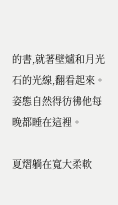的書,就著壁爐和月光石的光線,翻看起來。姿態自然得彷彿他每晚都睡在這裡。

夏熠躺在寬大柔軟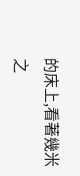的床上,看著幾米之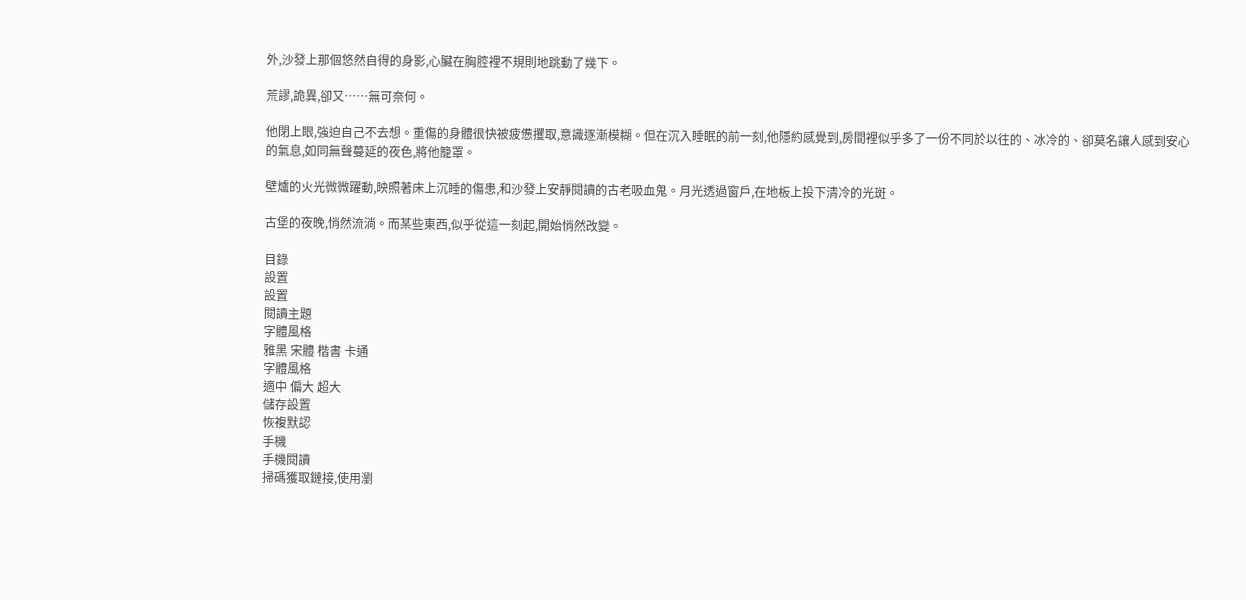外,沙發上那個悠然自得的身影,心臟在胸腔裡不規則地跳動了幾下。

荒謬,詭異,卻又……無可奈何。

他閉上眼,強迫自己不去想。重傷的身體很快被疲憊攫取,意識逐漸模糊。但在沉入睡眠的前一刻,他隱約感覺到,房間裡似乎多了一份不同於以往的、冰冷的、卻莫名讓人感到安心的氣息,如同無聲蔓延的夜色,將他籠罩。

壁爐的火光微微躍動,映照著床上沉睡的傷患,和沙發上安靜閱讀的古老吸血鬼。月光透過窗戶,在地板上投下清冷的光斑。

古堡的夜晚,悄然流淌。而某些東西,似乎從這一刻起,開始悄然改變。

目錄
設置
設置
閱讀主題
字體風格
雅黑 宋體 楷書 卡通
字體風格
適中 偏大 超大
儲存設置
恢複默認
手機
手機閱讀
掃碼獲取鏈接,使用瀏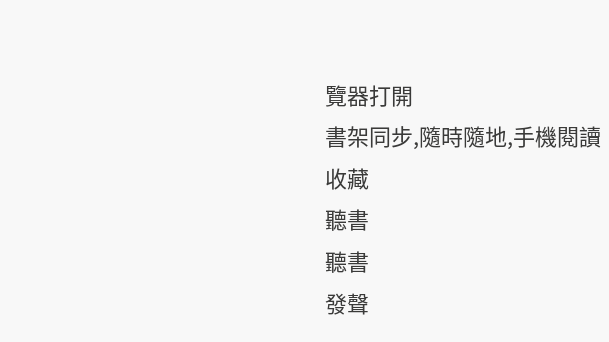覽器打開
書架同步,隨時隨地,手機閱讀
收藏
聽書
聽書
發聲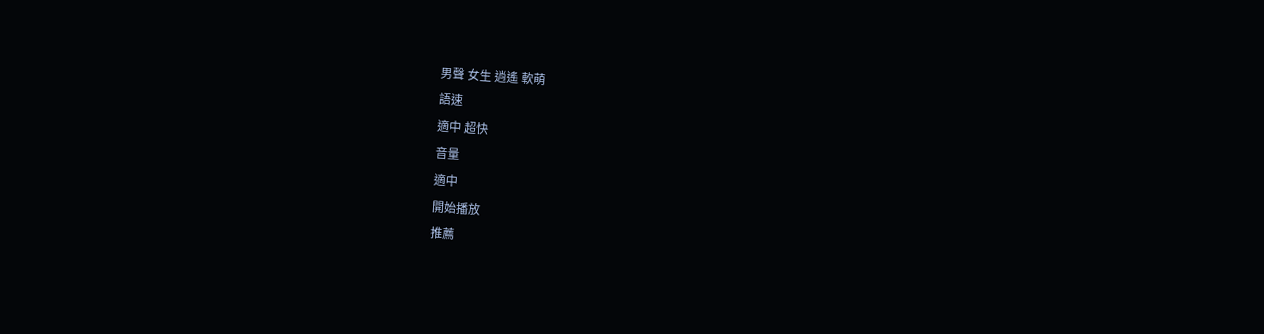男聲 女生 逍遙 軟萌
語速
適中 超快
音量
適中
開始播放
推薦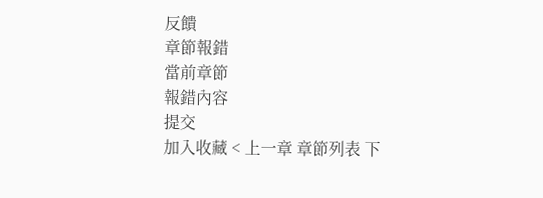反饋
章節報錯
當前章節
報錯內容
提交
加入收藏 < 上一章 章節列表 下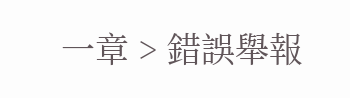一章 > 錯誤舉報